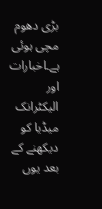بڑی دھوم مچی ہوئی ہے۔اخبارات اور الیکٹرانک میڈیا کو
دیکھنے کے بعد یوں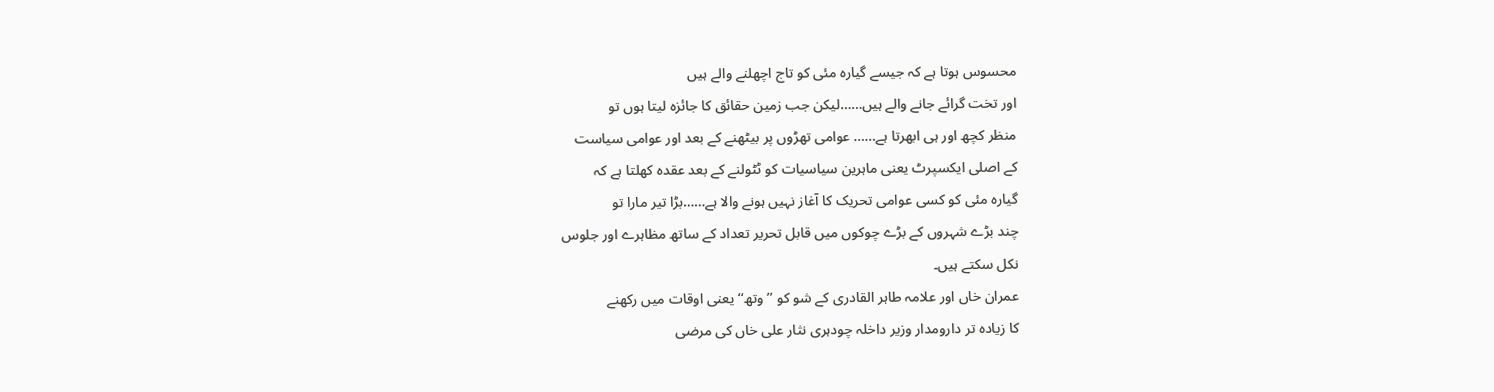محسوس ہوتا ہے کہ جیسے گیارہ مئی کو تاج اچھلنے والے ہیں
اور تخت گرائے جانے والے ہیں……لیکن جب زمین حقائق کا جائزہ لیتا ہوں تو
منظر کچھ اور ہی ابھرتا ہے…… عوامی تھڑوں پر بیٹھنے کے بعد اور عوامی سیاست
کے اصلی ایکسپرٹ یعنی ماہرین سیاسیات کو ٹٹولنے کے بعد عقدہ کھلتا ہے کہ
گیارہ مئی کو کسی عوامی تحریک کا آغاز نہیں ہونے والا ہے……بڑا تیر مارا تو
چند بڑے شہروں کے بڑے چوکوں میں قابل تحریر تعداد کے ساتھ مظاہرے اور جلوس
نکل سکتے ہیں۔
عمران خاں اور علامہ طاہر القادری کے شو کو ’’ وتھ‘‘ یعنی اوقات میں رکھنے
کا زیادہ تر دارومدار وزیر داخلہ چودہری نثار علی خاں کی مرضی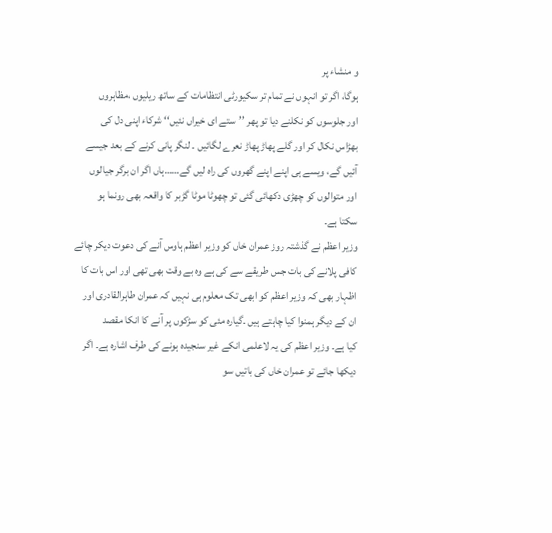و منشاء پر
ہوگا، اگر تو انہوں نے تمام تر سکیورٹی انتظامات کے ساتھ ریلیوں ،مظاہروں
اور جلوسوں کو نکلنے دیا تو پھر ’’ستے ای خیراں نئیں‘‘ شرکاء اپنی دل کی
بھڑاس نکال کر اور گلے پھاڑ پھاڑ نعرے لگائیں ۔ لنگر پانی کرنے کے بعد جیسے
آئیں گے، ویسے ہی اپنے اپنے گھروں کی راہ لیں گے……ہاں اگر ان برگر جیالوں
اور متوالوں کو چھڑی دکھائی گئی تو چھوٹا موٹا گڑبر کا واقعہ بھی رونما ہو
سکتا ہے۔
وزیر اعظم نے گذشتہ روز عمران خاں کو وزیر اعظم ہاوس آنے کی دعوت دیکر چائے
کافی پلانے کی بات جس طریقے سے کی ہے وہ بے وقت بھی تھی اور اس بات کا
اظہار بھی کہ وزیر اعظم کو ابھی تک معلوم ہی نہیں کہ عمران طاہرالقادری اور
ان کے دیگر ہمنوا کیا چاہتے ہیں ۔گیارہ مئی کو سڑکوں پر آنے کا انکا مقصد
کیا ہے۔ وزیر اعظم کی یہ لاعلمی انکے غیر سنجیدہ ہونے کی طرف اشارہ ہے۔ اگر
دیکھا جائے تو عمران خاں کی باتیں سو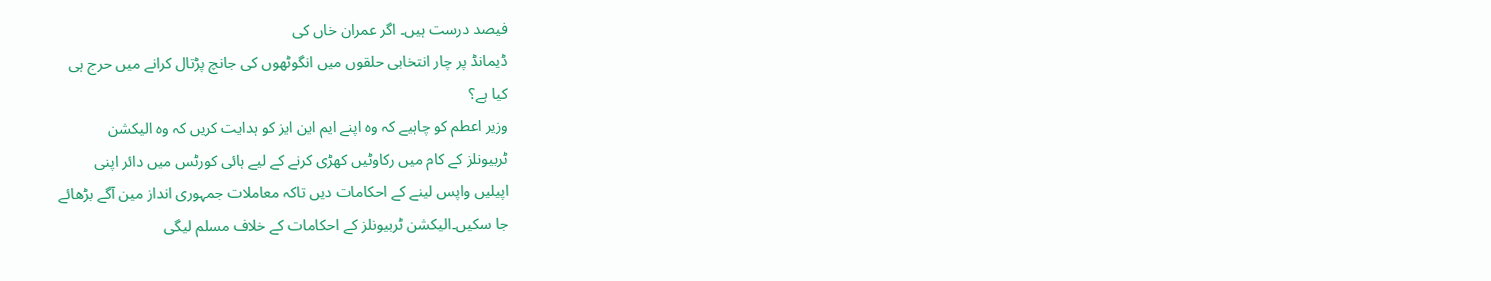فیصد درست ہیں۔ اگر عمران خاں کی
ڈیمانڈ پر چار انتخابی حلقوں میں انگوٹھوں کی جانچ پڑتال کرانے میں حرج ہی
کیا ہے؟
وزیر اعطم کو چاہیے کہ وہ اپنے ایم این ایز کو ہدایت کریں کہ وہ الیکشن
ٹربیونلز کے کام میں رکاوٹیں کھڑی کرنے کے لیے ہائی کورٹس میں دائر اپنی
اپیلیں واپس لینے کے احکامات دیں تاکہ معاملات جمہوری انداز مین آگے بڑھائے
جا سکیں۔الیکشن ٹربیونلز کے احکامات کے خلاف مسلم لیگی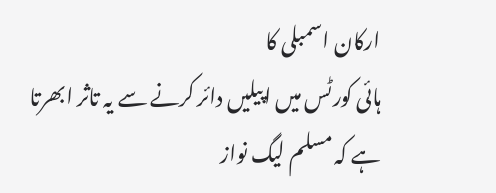ارکان اسمبلی کا
ہائی کورٹس میں اپیلیں دائر کرنے سے یہ تاثر ابھرتا ہے کہ مسلم لیگ نواز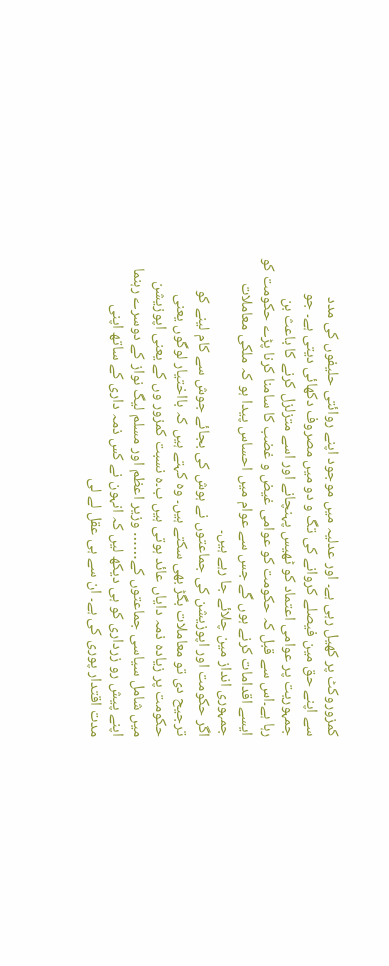کمزوروکٹ پر کھیل رہی ہے۔ اور عدلیہ میں موجود اپنے روائتی حلیفوں کی مدد
سے اپنے حق مین فیصلے کروانے کی تگ و دو میں مصروف دکھائی دیتی ہے۔ جو
جمہوریت پر عوامی اعتماد کو ٹھیس پہنچانے اور اسے متزلزل کرنے کا باعث بن
رہا ہے۔اس سے قبل کہ حکومت کو عوامی غیض و غضب کا سامنا کرنا پڑے حکومت کو
ایسے اقدامات کرنے ہوں گے جس سے عوام میں احساس پیدا ہو کہ ملکی معاملات
جمہوری انداز مین چلائے جا رہے ہیں۔
اگر حکومت اور اپوزیشن کی جماعتوں نے ہوش کی بجائے جوش سے کام لینے کو
ترجیح دی تو معاملات بگڑ بھی سکتے ہیں۔ وہ کہتے ہیں کہ بااختیار لوگوں یعنی
حکومت پر زیادہ ذمہ دایاں عائد ہوتی ہیں ب۔ہ نسبت کمزور وں کے یعنی اپوزیشن
میں شامل سیاسی جماعتوں کے…… وزیر اعظم اور مسلم لیگ نواز کے دوسرے رہنما
اپنے پیش رو زرداری کو ہی دیکھ لیں کہ انہون نے کس ذمہ داری کے ساتھ اپنی
مدت اقتدار پوری کی ہے۔ ان سے ہی عقل لے لی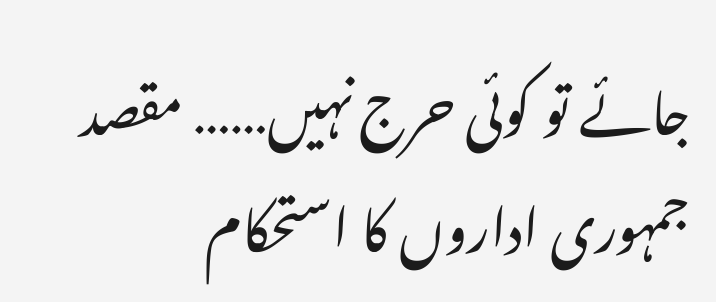جائے تو کوئی حرج نہیں…… مقصد
جمہوری اداروں کا استحکام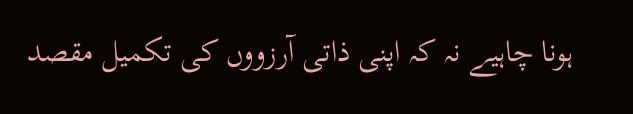ہونا چاہیے نہ کہ اپنی ذاتی آرزووں کی تکمیل مقصد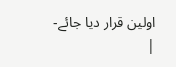اولین قرار دیا جائے- |